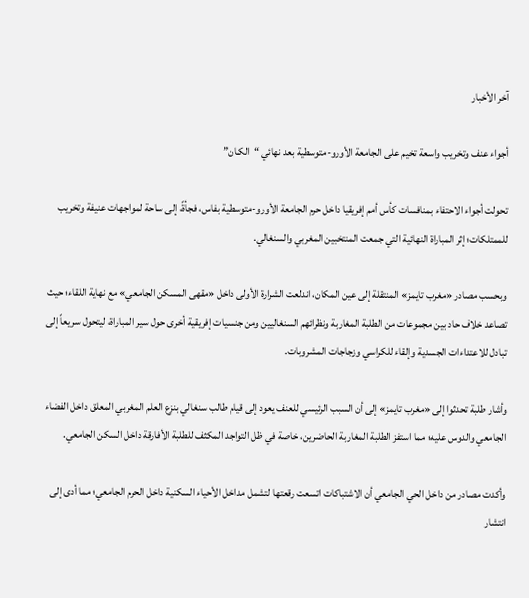آخر الأخبار

أجواء عنف وتخريب واسعة تخيم على الجامعة الأورو-متوسطية بعد نهائي “الكـان”

تحولت أجواء الاحتفاء بمنافسات كأس أمم إفريقيا داخل حرم الجامعة الأورو-متوسطية بفاس، فجأةً، إلى ساحة لمواجهات عنيفة وتخريب للممتلكات؛ إثر المباراة النهائية التي جمعت المنتخبين المغربي والسنغالي.

وبحسب مصادر «مغرب تايمز» المنتقلة إلى عين المكان، اندلعت الشرارة الأولى داخل «مقهى المسكن الجامعي» مع نهاية اللقاء؛ حيث تصاعد خلاف حاد بين مجموعات من الطلبة المغاربة ونظرائهم السنغاليين ومن جنسيات إفريقية أخرى حول سير المباراة، ليتحول سريعاً إلى تبادل للاعتداءات الجسدية وإلقاء للكراسي وزجاجات المشروبات.

وأشار طلبة تحدثوا إلى «مغرب تايمز» إلى أن السبب الرئيسي للعنف يعود إلى قيام طالب سنغالي بنزع العلم المغربي المعلق داخل الفضاء الجامعي والدوس عليه؛ مما استفز الطلبة المغاربة الحاضرين، خاصة في ظل التواجد المكثف للطلبة الأفارقة داخل السكن الجامعي.

وأكدت مصادر من داخل الحي الجامعي أن الاشتباكات اتسعت رقعتها لتشمل مداخل الأحياء السكنية داخل الحرم الجامعي؛ مما أدى إلى انتشار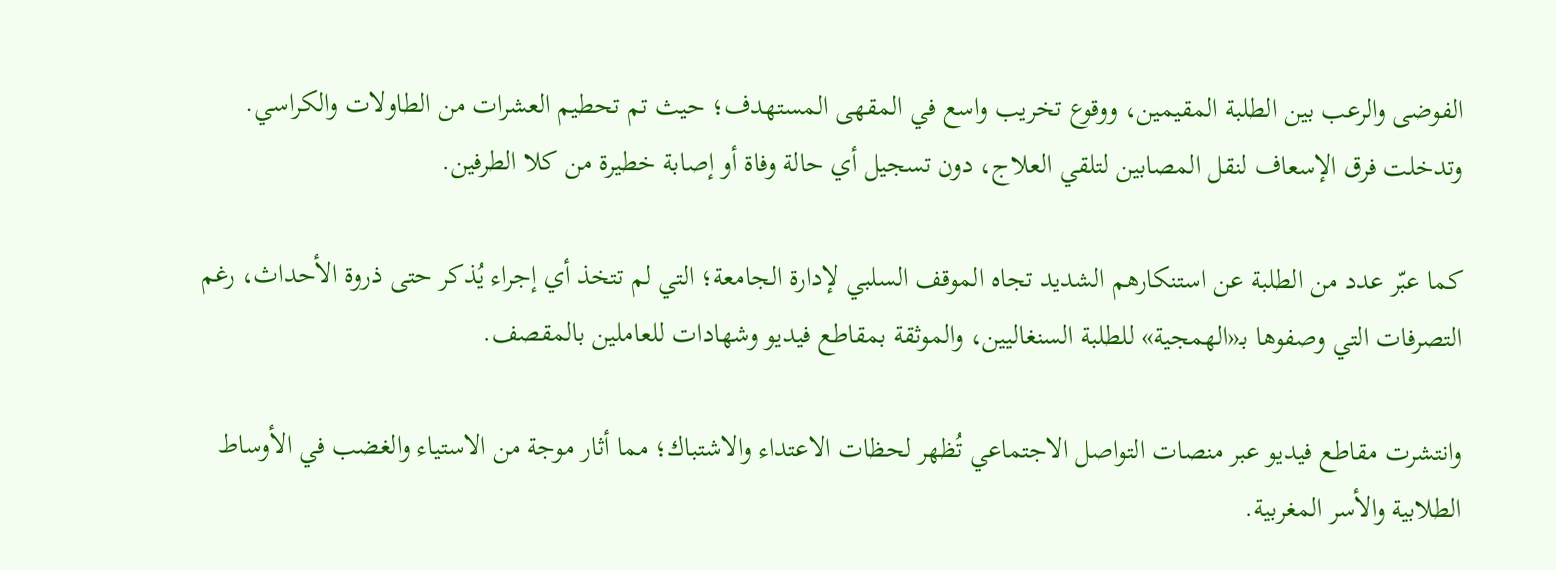الفوضى والرعب بين الطلبة المقيمين، ووقوع تخريب واسع في المقهى المستهدف؛ حيث تم تحطيم العشرات من الطاولات والكراسي. وتدخلت فرق الإسعاف لنقل المصابين لتلقي العلاج، دون تسجيل أي حالة وفاة أو إصابة خطيرة من كلا الطرفين.

كما عبّر عدد من الطلبة عن استنكارهم الشديد تجاه الموقف السلبي لإدارة الجامعة؛ التي لم تتخذ أي إجراء يُذكر حتى ذروة الأحداث، رغم التصرفات التي وصفوها بـ«الهمجية» للطلبة السنغاليين، والموثقة بمقاطع فيديو وشهادات للعاملين بالمقصف.

وانتشرت مقاطع فيديو عبر منصات التواصل الاجتماعي تُظهر لحظات الاعتداء والاشتباك؛ مما أثار موجة من الاستياء والغضب في الأوساط الطلابية والأسر المغربية.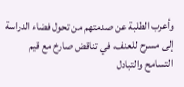وأعرب الطلبة عن صدمتهم من تحول فضاء الدراسة إلى مسرح للعنف، في تناقض صارخ مع قيم التسامح والتبادل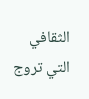الثقافي التي تروج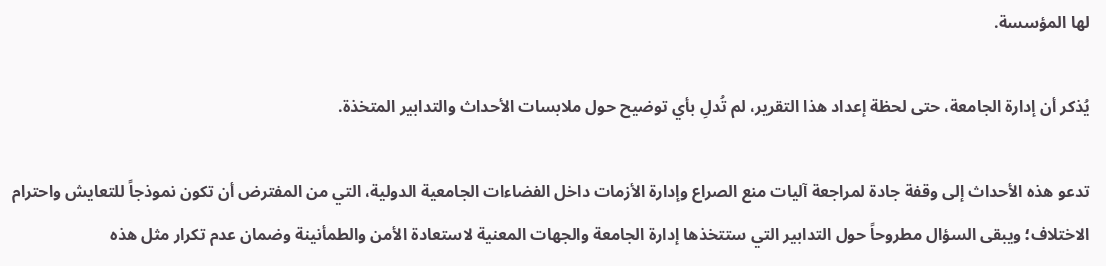لها المؤسسة.

يُذكر أن إدارة الجامعة، حتى لحظة إعداد هذا التقرير، لم تُدلِ بأي توضيح حول ملابسات الأحداث والتدابير المتخذة.

تدعو هذه الأحداث إلى وقفة جادة لمراجعة آليات منع الصراع وإدارة الأزمات داخل الفضاءات الجامعية الدولية، التي من المفترض أن تكون نموذجاً للتعايش واحترام الاختلاف؛ ويبقى السؤال مطروحاً حول التدابير التي ستتخذها إدارة الجامعة والجهات المعنية لاستعادة الأمن والطمأنينة وضمان عدم تكرار مثل هذه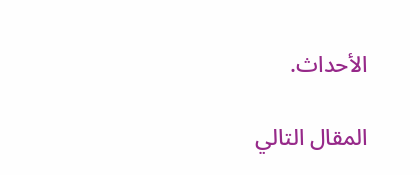الأحداث.

المقال التالي